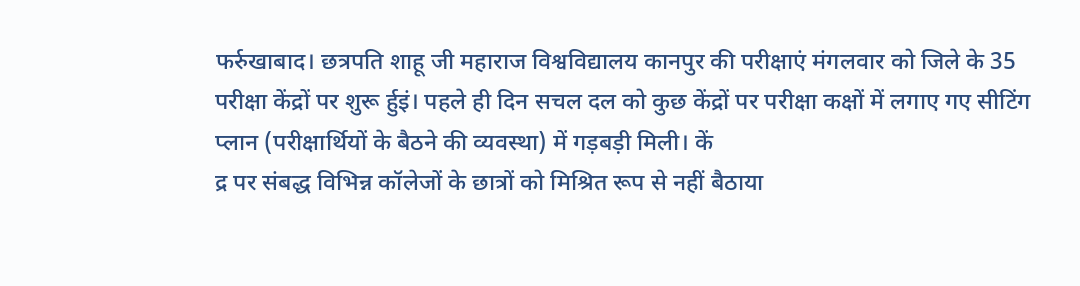फर्रुखाबाद। छत्रपति शाहू जी महाराज विश्वविद्यालय कानपुर की परीक्षाएं मंगलवार को जिले के 35 परीक्षा केंद्रों पर शुरू र्हुइं। पहले ही दिन सचल दल को कुछ केंद्रों पर परीक्षा कक्षों में लगाए गए सीटिंग प्लान (परीक्षार्थियों के बैठने की व्यवस्था) में गड़बड़ी मिली। कें
द्र पर संबद्ध विभिन्न कॉलेजों के छात्रों को मिश्रित रूप से नहीं बैठाया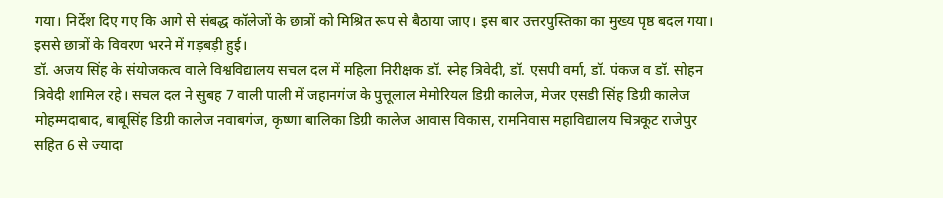गया। निर्देश दिए गए कि आगे से संबद्ध कॉलेजों के छात्रों को मिश्रित रूप से बैठाया जाए। इस बार उत्तरपुस्तिका का मुख्य पृष्ठ बदल गया। इससे छात्रों के विवरण भरने में गड़बड़ी हुई।
डॉ. अजय सिंह के संयोजकत्व वाले विश्वविद्यालय सचल दल में महिला निरीक्षक डॉ. स्नेह त्रिवेदी, डॉ. एसपी वर्मा, डॉ. पंकज व डॉ. सोहन त्रिवेदी शामिल रहे। सचल दल ने सुबह 7 वाली पाली में जहानगंज के पुत्तूलाल मेमोरियल डिग्री कालेज, मेजर एसडी सिंह डिग्री कालेज मोहम्मदाबाद, बाबूसिंह डिग्री कालेज नवाबगंज, कृष्णा बालिका डिग्री कालेज आवास विकास, रामनिवास महाविद्यालय चित्रकूट राजेपुर सहित 6 से ज्यादा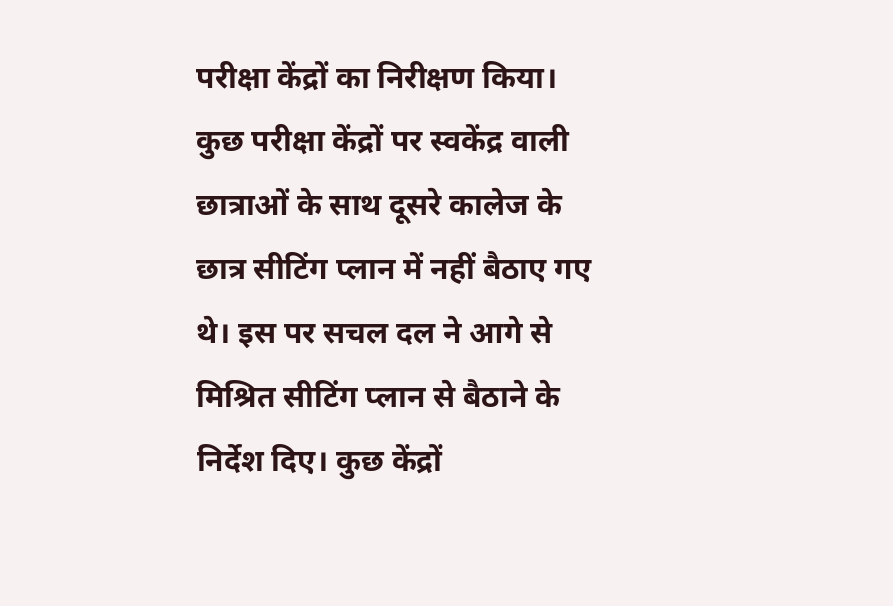परीक्षा केंद्रों का निरीक्षण किया।
कुछ परीक्षा केंद्रों पर स्वकेंद्र वाली छात्राओं के साथ दूसरे कालेज के छात्र सीटिंग प्लान में नहीं बैठाए गए थे। इस पर सचल दल ने आगे से मिश्रित सीटिंग प्लान से बैठाने के निर्देश दिए। कुछ केंद्रों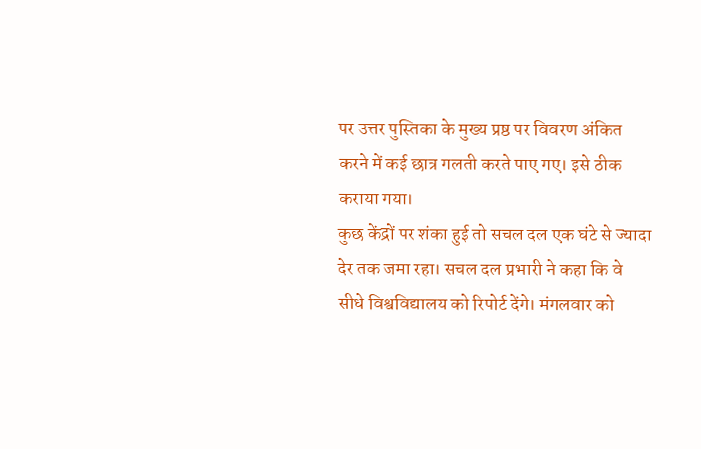पर उत्तर पुस्तिका के मुख्य प्रष्ठ पर विवरण अंकित करने में कई छात्र गलती करते पाए गए। इसे ठीक कराया गया।
कुछ केंद्रों पर शंका हुई तो सचल दल एक घंटे से ज्यादा देर तक जमा रहा। सचल दल प्रभारी ने कहा कि वे सीधे विश्वविद्यालय को रिपोर्ट देंगे। मंगलवार को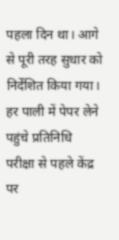पहला दिन था। आगे से पूरी तरह सुधार को निर्देशित किया गया।
हर पाली में पेपर लेने पहुंचे प्रतिनिधि
परीक्षा से पहले केंद्र पर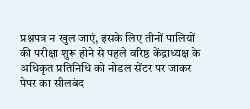प्रश्नपत्र न खुल जाएं, इसके लिए तीनों पालियों की परीक्षा शुरू होने से पहले वरिष्ठ केंद्राध्यक्ष के अधिकृत प्रतिनिधि को नोडल सेंटर पर जाकर पेपर का सीलबंद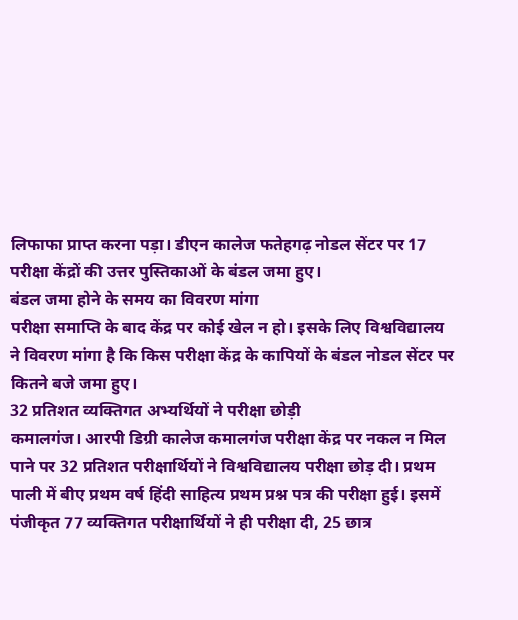लिफाफा प्राप्त करना पड़ा। डीएन कालेज फतेहगढ़ नोडल सेंटर पर 17 परीक्षा केंद्रों की उत्तर पुस्तिकाओं के बंडल जमा हुए।
बंडल जमा होने के समय का विवरण मांगा
परीक्षा समाप्ति के बाद केंद्र पर कोई खेल न हो। इसके लिए विश्वविद्यालय ने विवरण मांगा है कि किस परीक्षा केंद्र के कापियों के बंडल नोडल सेंटर पर कितने बजे जमा हुए।
32 प्रतिशत व्यक्तिगत अभ्यर्थियों ने परीक्षा छोड़ी
कमालगंज। आरपी डिग्री कालेज कमालगंज परीक्षा केंद्र पर नकल न मिल पाने पर 32 प्रतिशत परीक्षार्थियों ने विश्वविद्यालय परीक्षा छोड़ दी। प्रथम पाली में बीए प्रथम वर्ष हिंदी साहित्य प्रथम प्रश्न पत्र की परीक्षा हुई। इसमें पंजीकृत 77 व्यक्तिगत परीक्षार्थियों ने ही परीक्षा दी, 25 छात्र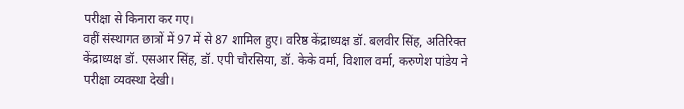परीक्षा से किनारा कर गए।
वहीं संस्थागत छात्रों में 97 में से 87 शामिल हुए। वरिष्ठ केंद्राध्यक्ष डॉ. बलवीर सिंह, अतिरिक्त केंद्राध्यक्ष डॉ. एसआर सिंह, डॉ. एपी चौरसिया, डॉ. केके वर्मा, विशाल वर्मा, करुणेश पांडेय ने परीक्षा व्यवस्था देखी।